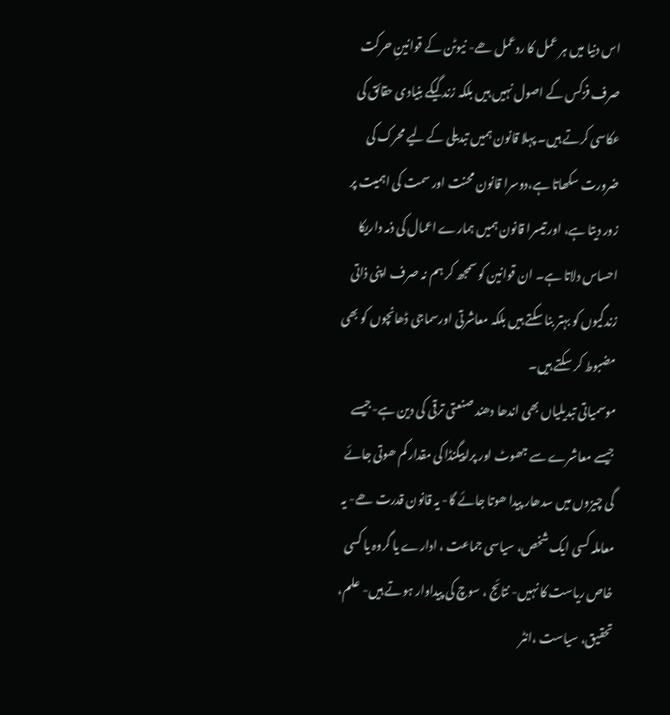اس دنیا میں ہر عمل کا ردعمل ھے- نیوٹن کے قوانینِ حرکت صرف فزکس کے اصول نہیں ہیں بلکہ زندگیکے بنیادی حقائق کی عکاسی کرتے ہیں۔ پہلا قانون ہمیں تبدیلی کے لیے محرک کی ضرورت سکھاتا ہے،دوسرا قانون محنت اور سمت کی اہمیت پر زور دیتا ہے، اور تیسرا قانون ہمیں ہمارے اعمال کی ذمہ داریکا احساس دلاتا ہے۔ ان قوانین کو سمجھ کر ہم نہ صرف اپنی ذاتی زندگیوں کو بہتر بنا سکتے ہیں بلکہ معاشرتی اورسماجی ڈھانچوں کو بھی مضبوط کر سکتے ہیں۔
موسمیاتی تبدیلیاں بھی اندھا دھند صنعتی ترقی کی دین ہے-جیسے جیسے معاشرے سے جھوٹ اور پراپیگنڈا کی مقدار کم ھوتی جائے گی چیزوں میں سدھار پیدا ھوتا جائے گا- یہ قانون قدرت ھے- یہ معاملہ کسی ایک شخص، سیاسی جماعت ، ادارے یا گروہ یا کسی خاص ریاست کا نہیں- نتائج ، سوچ کی پیداوار ہوتے ہیں- علم، تحقیق، سیاست ،انٹر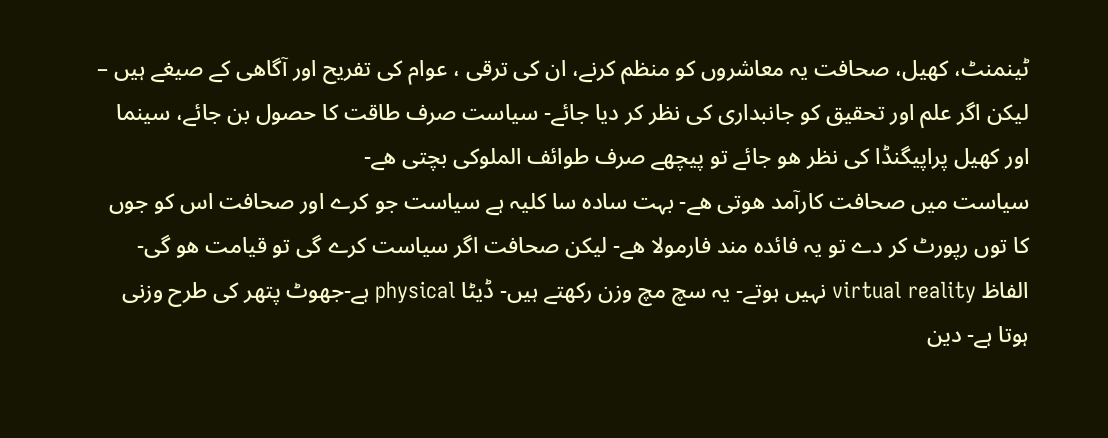ٹینمنٹ، کھیل، صحافت یہ معاشروں کو منظم کرنے، ان کی ترقی ، عوام کی تفریح اور آگاھی کے صیغے ہیں – لیکن اگر علم اور تحقیق کو جانبداری کی نظر کر دیا جائے- سیاست صرف طاقت کا حصول بن جائے، سینما اور کھیل پراپیگنڈا کی نظر ھو جائے تو پیچھے صرف طوائف الملوکی بچتی ھے-
سیاست میں صحافت کارآمد ھوتی ھے- بہت سادہ سا کلیہ ہے سیاست جو کرے اور صحافت اس کو جوں کا توں رپورٹ کر دے تو یہ فائدہ مند فارمولا ھے- لیکن صحافت اگر سیاست کرے گی تو قیامت ھو گی-
الفاظ virtual reality نہیں ہوتے- یہ سچ مچ وزن رکھتے ہیں- ڈیٹا physical ہے-جھوٹ پتھر کی طرح وزنی ہوتا ہے- دین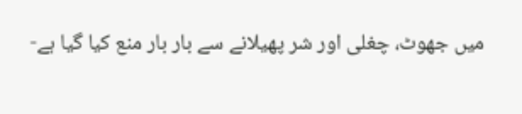میں جھوٹ، چغلی اور شر پھیلانے سے بار بار منع کیا گیا ہے-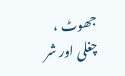جھوٹ ، چغلی اور شر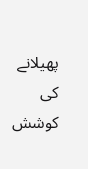پھیلانے کی کوشش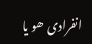انفرادی ھو یا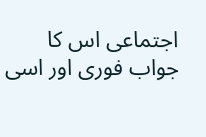اجتماعی اس کا جواب فوری اور اسی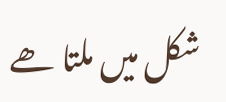شکل میں ملتا ھے